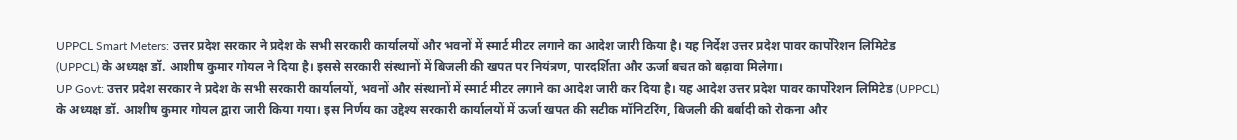UPPCL Smart Meters: उत्तर प्रदेश सरकार ने प्रदेश के सभी सरकारी कार्यालयों और भवनों में स्मार्ट मीटर लगाने का आदेश जारी किया है। यह निर्देश उत्तर प्रदेश पावर कार्पोरेशन लिमिटेड (UPPCL) के अध्यक्ष डॉ. आशीष कुमार गोयल ने दिया है। इससे सरकारी संस्थानों में बिजली की खपत पर नियंत्रण, पारदर्शिता और ऊर्जा बचत को बढ़ावा मिलेगा।
UP Govt: उत्तर प्रदेश सरकार ने प्रदेश के सभी सरकारी कार्यालयों, भवनों और संस्थानों में स्मार्ट मीटर लगाने का आदेश जारी कर दिया है। यह आदेश उत्तर प्रदेश पावर कार्पोरेशन लिमिटेड (UPPCL) के अध्यक्ष डॉ. आशीष कुमार गोयल द्वारा जारी किया गया। इस निर्णय का उद्देश्य सरकारी कार्यालयों में ऊर्जा खपत की सटीक मॉनिटरिंग, बिजली की बर्बादी को रोकना और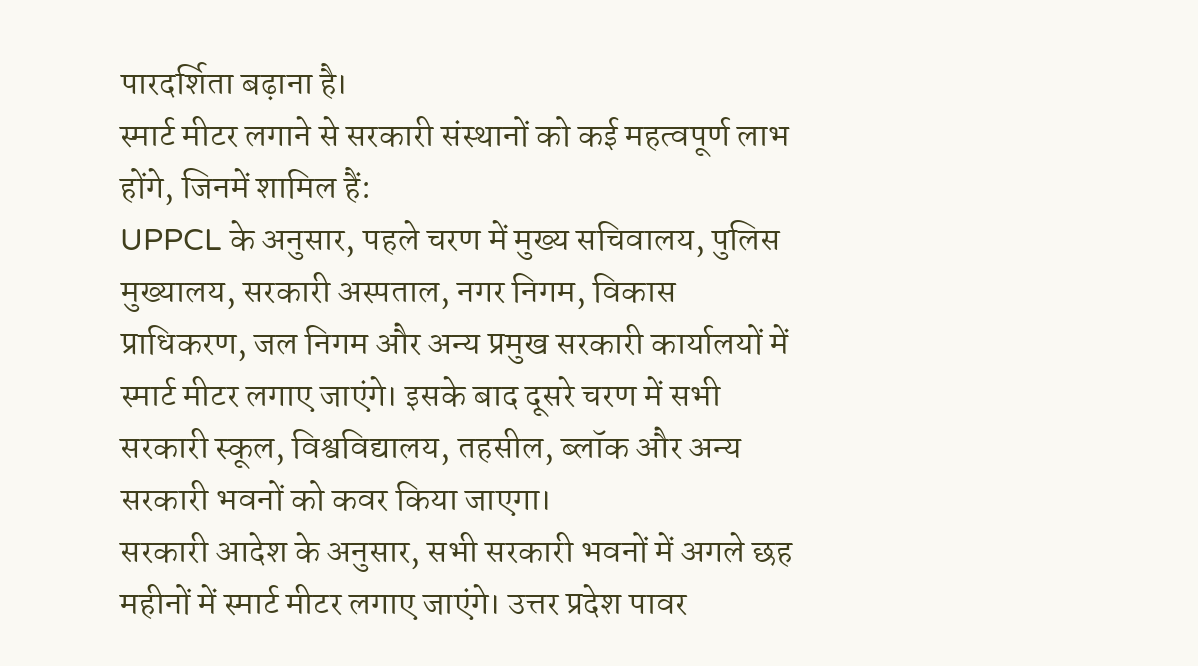पारदर्शिता बढ़ाना है।
स्मार्ट मीटर लगाने से सरकारी संस्थानों को कई महत्वपूर्ण लाभ होंगे, जिनमें शामिल हैं:
UPPCL के अनुसार, पहले चरण में मुख्य सचिवालय, पुलिस मुख्यालय, सरकारी अस्पताल, नगर निगम, विकास प्राधिकरण, जल निगम और अन्य प्रमुख सरकारी कार्यालयों में स्मार्ट मीटर लगाए जाएंगे। इसके बाद दूसरे चरण में सभी सरकारी स्कूल, विश्वविद्यालय, तहसील, ब्लॉक और अन्य सरकारी भवनों को कवर किया जाएगा।
सरकारी आदेश के अनुसार, सभी सरकारी भवनों में अगले छह महीनों में स्मार्ट मीटर लगाए जाएंगे। उत्तर प्रदेश पावर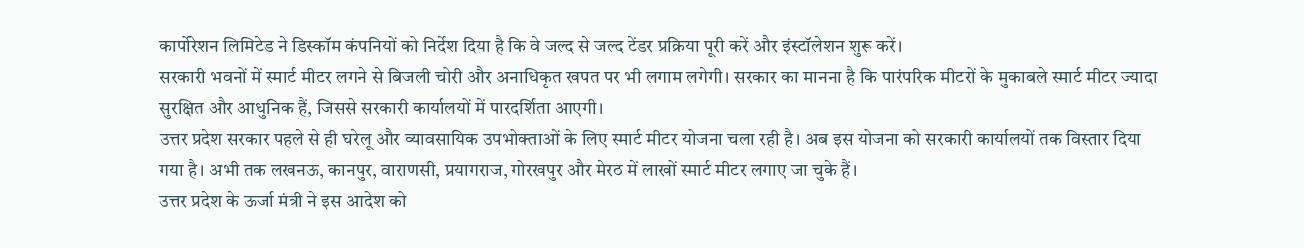कार्पोरेशन लिमिटेड ने डिस्कॉम कंपनियों को निर्देश दिया है कि वे जल्द से जल्द टेंडर प्रक्रिया पूरी करें और इंस्टॉलेशन शुरू करें।
सरकारी भवनों में स्मार्ट मीटर लगने से बिजली चोरी और अनाधिकृत खपत पर भी लगाम लगेगी। सरकार का मानना है कि पारंपरिक मीटरों के मुकाबले स्मार्ट मीटर ज्यादा सुरक्षित और आधुनिक हैं, जिससे सरकारी कार्यालयों में पारदर्शिता आएगी।
उत्तर प्रदेश सरकार पहले से ही घरेलू और व्यावसायिक उपभोक्ताओं के लिए स्मार्ट मीटर योजना चला रही है। अब इस योजना को सरकारी कार्यालयों तक विस्तार दिया गया है। अभी तक लखनऊ, कानपुर, वाराणसी, प्रयागराज, गोरखपुर और मेरठ में लाखों स्मार्ट मीटर लगाए जा चुके हैं।
उत्तर प्रदेश के ऊर्जा मंत्री ने इस आदेश को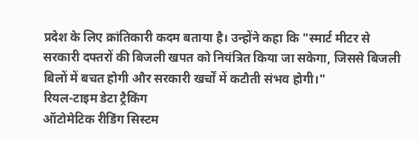प्रदेश के लिए क्रांतिकारी कदम बताया है। उन्होंने कहा कि "स्मार्ट मीटर से सरकारी दफ्तरों की बिजली खपत को नियंत्रित किया जा सकेगा, जिससे बिजली बिलों में बचत होगी और सरकारी खर्चों में कटौती संभव होगी।"
रियल-टाइम डेटा ट्रैकिंग
ऑटोमेटिक रीडिंग सिस्टम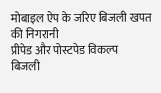मोबाइल ऐप के जरिए बिजली खपत की निगरानी
प्रीपेड और पोस्टपेड विकल्प
बिजली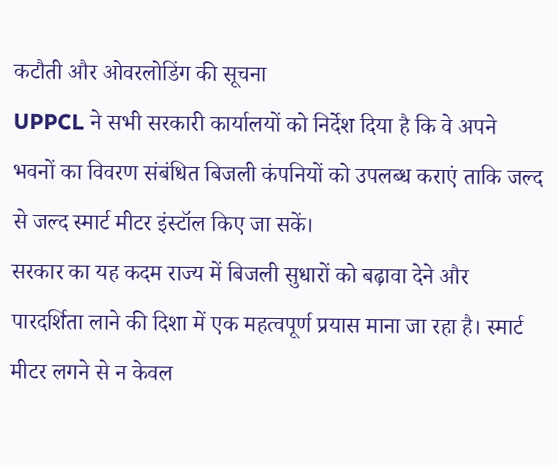कटौती और ओवरलोडिंग की सूचना
UPPCL ने सभी सरकारी कार्यालयों को निर्देश दिया है कि वे अपने भवनों का विवरण संबंधित बिजली कंपनियों को उपलब्ध कराएं ताकि जल्द से जल्द स्मार्ट मीटर इंस्टॉल किए जा सकें।
सरकार का यह कदम राज्य में बिजली सुधारों को बढ़ावा देने और पारदर्शिता लाने की दिशा में एक महत्वपूर्ण प्रयास माना जा रहा है। स्मार्ट मीटर लगने से न केवल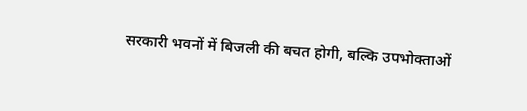सरकारी भवनों में बिजली की बचत होगी, बल्कि उपभोक्ताओं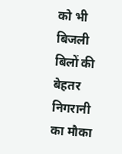को भी बिजली बिलों की बेहतर निगरानी का मौका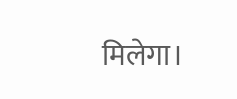मिलेगा।